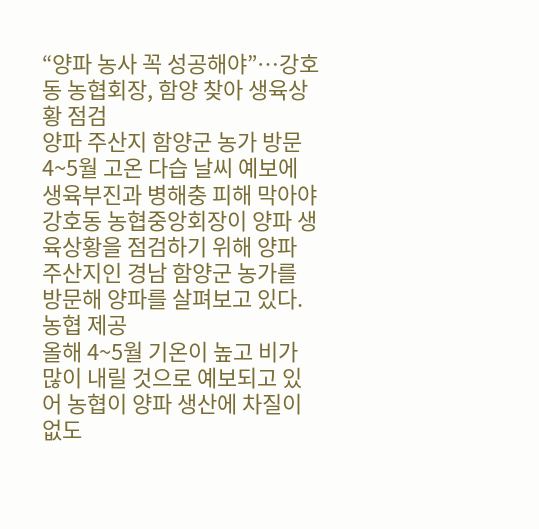“양파 농사 꼭 성공해야”…강호동 농협회장, 함양 찾아 생육상황 점검
양파 주산지 함양군 농가 방문
4~5월 고온 다습 날씨 예보에
생육부진과 병해충 피해 막아야
강호동 농협중앙회장이 양파 생육상황을 점검하기 위해 양파 주산지인 경남 함양군 농가를 방문해 양파를 살펴보고 있다. 농협 제공
올해 4~5월 기온이 높고 비가 많이 내릴 것으로 예보되고 있어 농협이 양파 생산에 차질이 없도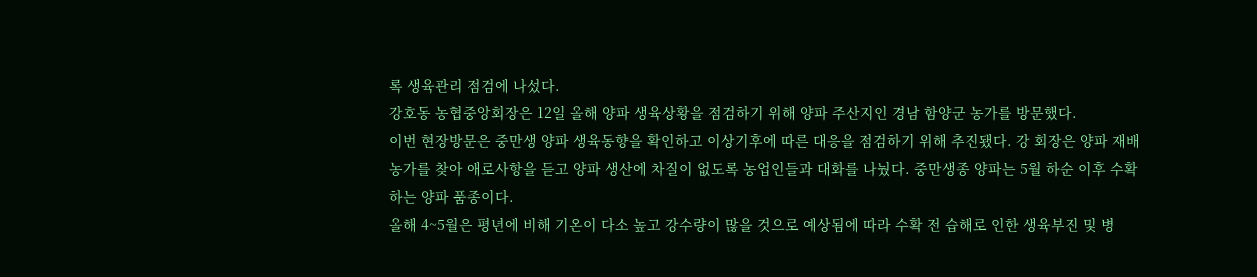록 생육관리 점검에 나섰다.
강호동 농협중앙회장은 12일 올해 양파 생육상황을 점검하기 위해 양파 주산지인 경남 함양군 농가를 방문했다.
이번 현장방문은 중만생 양파 생육동향을 확인하고 이상기후에 따른 대응을 점검하기 위해 추진됐다. 강 회장은 양파 재배농가를 찾아 애로사항을 듣고 양파 생산에 차질이 없도록 농업인들과 대화를 나눴다. 중만생종 양파는 5월 하순 이후 수확하는 양파 품종이다.
올해 4~5월은 평년에 비해 기온이 다소 높고 강수량이 많을 것으로 예상됨에 따라 수확 전 습해로 인한 생육부진 및 병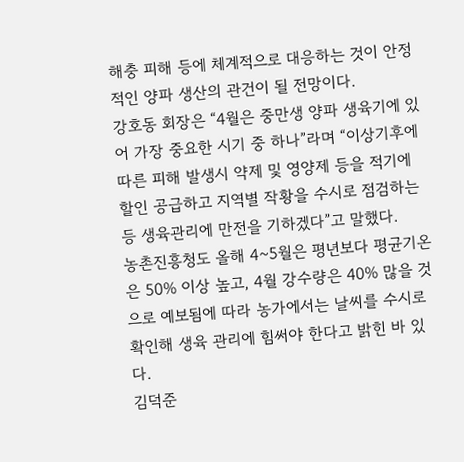해충 피해 등에 체계적으로 대응하는 것이 안정적인 양파 생산의 관건이 될 전망이다.
강호동 회장은 “4월은 중만생 양파 생육기에 있어 가장 중요한 시기 중 하나”라며 “이상기후에 따른 피해 발생시 약제 및 영양제 등을 적기에 할인 공급하고 지역별 작황을 수시로 점검하는 등 생육관리에 만전을 기하겠다”고 말했다.
농촌진흥청도 올해 4~5월은 평년보다 평균기온은 50% 이상 높고, 4월 강수량은 40% 많을 것으로 예보됨에 따라 농가에서는 날씨를 수시로 확인해 생육 관리에 힘써야 한다고 밝힌 바 있다.
김덕준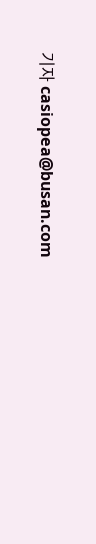기자 casiopea@busan.com